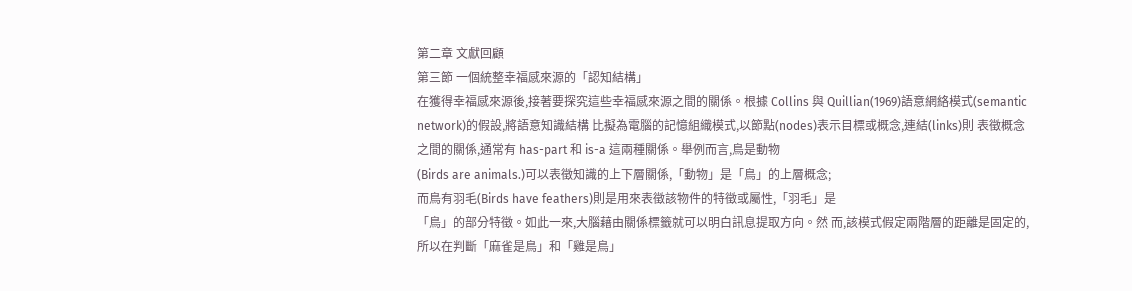第二章 文獻回顧
第三節 一個統整幸福感來源的「認知結構」
在獲得幸福感來源後,接著要探究這些幸福感來源之間的關係。根據 Collins 與 Quillian(1969)語意網絡模式(semantic network)的假設,將語意知識結構 比擬為電腦的記憶組織模式,以節點(nodes)表示目標或概念,連結(links)則 表徵概念之間的關係,通常有 has-part 和 is-a 這兩種關係。舉例而言,鳥是動物
(Birds are animals.)可以表徵知識的上下層關係,「動物」是「鳥」的上層概念;
而鳥有羽毛(Birds have feathers)則是用來表徵該物件的特徵或屬性,「羽毛」是
「鳥」的部分特徵。如此一來,大腦藉由關係標籤就可以明白訊息提取方向。然 而,該模式假定兩階層的距離是固定的,所以在判斷「麻雀是鳥」和「雞是鳥」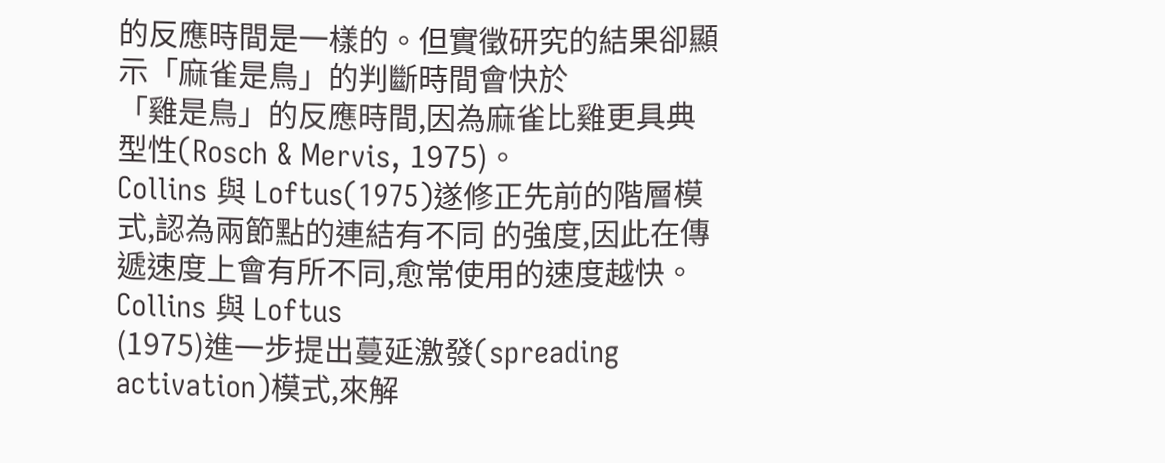的反應時間是一樣的。但實徵研究的結果卻顯示「麻雀是鳥」的判斷時間會快於
「雞是鳥」的反應時間,因為麻雀比雞更具典型性(Rosch & Mervis, 1975)。
Collins 與 Loftus(1975)遂修正先前的階層模式,認為兩節點的連結有不同 的強度,因此在傳遞速度上會有所不同,愈常使用的速度越快。Collins 與 Loftus
(1975)進一步提出蔓延激發(spreading activation)模式,來解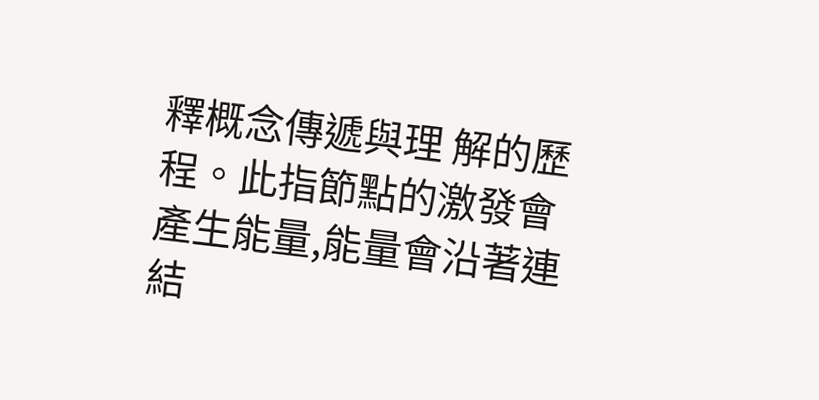釋概念傳遞與理 解的歷程。此指節點的激發會產生能量,能量會沿著連結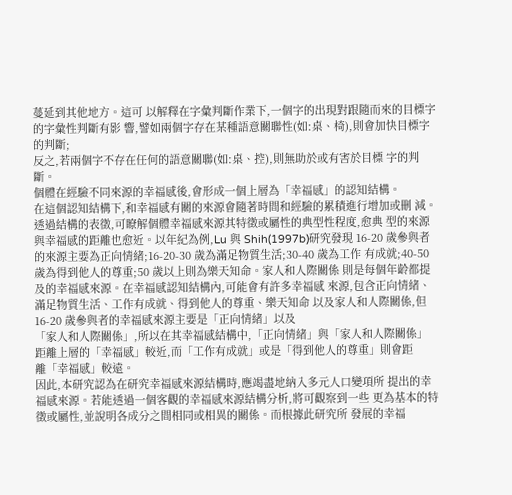蔓延到其他地方。這可 以解釋在字彙判斷作業下,一個字的出現對跟隨而來的目標字的字彙性判斷有影 響,譬如兩個字存在某種語意關聯性(如:桌、椅),則會加快目標字的判斷;
反之,若兩個字不存在任何的語意關聯(如:桌、控),則無助於或有害於目標 字的判斷。
個體在經驗不同來源的幸福感後,會形成一個上層為「幸福感」的認知結構。
在這個認知結構下,和幸福感有關的來源會隨著時間和經驗的累積進行增加或刪 減。透過結構的表徵,可瞭解個體幸福感來源其特徵或屬性的典型性程度,愈典 型的來源與幸福感的距離也愈近。以年紀為例,Lu 與 Shih(1997b)研究發現 16-20 歲參與者的來源主要為正向情緒;16-20-30 歲為滿足物質生活;30-40 歲為工作 有成就;40-50 歲為得到他人的尊重;50 歲以上則為樂天知命。家人和人際關係 則是每個年齡都提及的幸福感來源。在幸福感認知結構內,可能會有許多幸福感 來源,包含正向情緒、滿足物質生活、工作有成就、得到他人的尊重、樂天知命 以及家人和人際關係,但 16-20 歲參與者的幸福感來源主要是「正向情緒」以及
「家人和人際關係」,所以在其幸福感結構中,「正向情緒」與「家人和人際關係」
距離上層的「幸福感」較近,而「工作有成就」或是「得到他人的尊重」則會距
離「幸福感」較遠。
因此,本研究認為在研究幸福感來源結構時,應竭盡地納入多元人口變項所 提出的幸福感來源。若能透過一個客觀的幸福感來源結構分析,將可觀察到一些 更為基本的特徵或屬性,並說明各成分之間相同或相異的關係。而根據此研究所 發展的幸福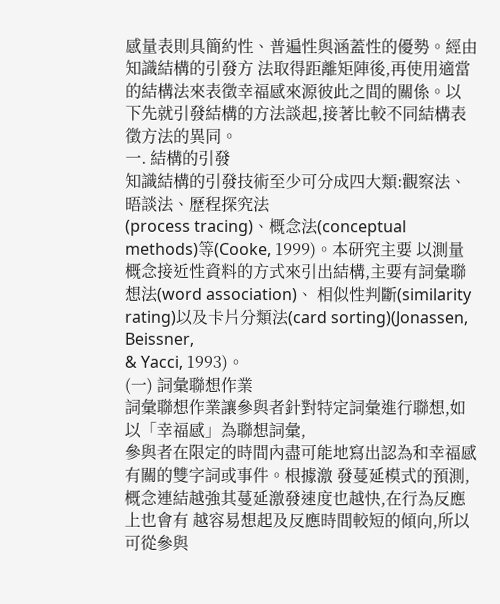感量表則具簡約性、普遍性與涵蓋性的優勢。經由知識結構的引發方 法取得距離矩陣後,再使用適當的結構法來表徵幸福感來源彼此之間的關係。以 下先就引發結構的方法談起,接著比較不同結構表徵方法的異同。
一. 結構的引發
知識結構的引發技術至少可分成四大類:觀察法、晤談法、歷程探究法
(process tracing)、概念法(conceptual methods)等(Cooke, 1999)。本研究主要 以測量概念接近性資料的方式來引出結構,主要有詞彙聯想法(word association)、 相似性判斷(similarity rating)以及卡片分類法(card sorting)(Jonassen, Beissner,
& Yacci, 1993)。
(一) 詞彙聯想作業
詞彙聯想作業讓參與者針對特定詞彙進行聯想,如以「幸福感」為聯想詞彙,
參與者在限定的時間內盡可能地寫出認為和幸福感有關的雙字詞或事件。根據激 發蔓延模式的預測,概念連結越強其蔓延激發速度也越快,在行為反應上也會有 越容易想起及反應時間較短的傾向,所以可從參與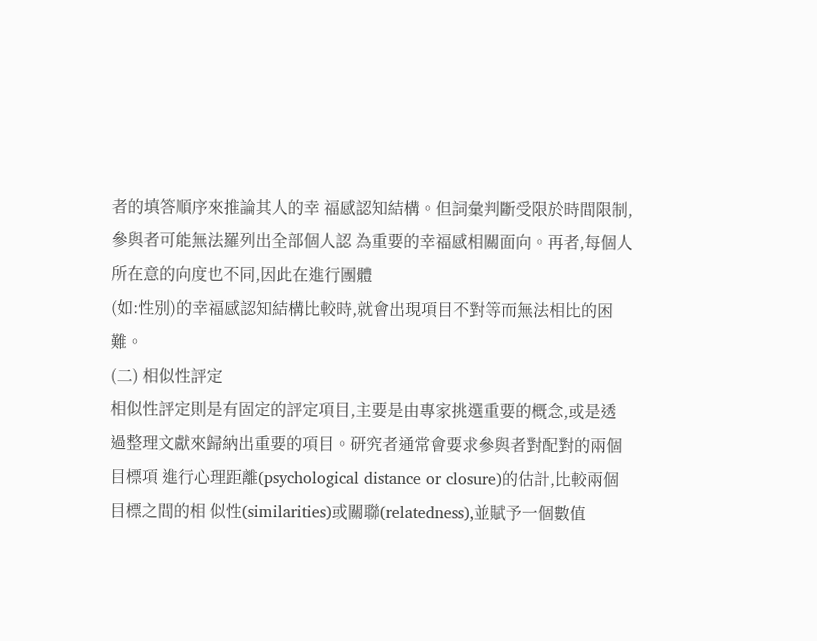者的填答順序來推論其人的幸 福感認知結構。但詞彙判斷受限於時間限制,參與者可能無法羅列出全部個人認 為重要的幸福感相關面向。再者,每個人所在意的向度也不同,因此在進行團體
(如:性別)的幸福感認知結構比較時,就會出現項目不對等而無法相比的困難。
(二) 相似性評定
相似性評定則是有固定的評定項目,主要是由專家挑選重要的概念,或是透 過整理文獻來歸納出重要的項目。研究者通常會要求參與者對配對的兩個目標項 進行心理距離(psychological distance or closure)的估計,比較兩個目標之間的相 似性(similarities)或關聯(relatedness),並賦予一個數值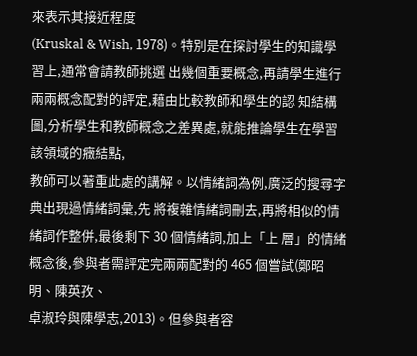來表示其接近程度
(Kruskal & Wish, 1978)。特別是在探討學生的知識學習上,通常會請教師挑選 出幾個重要概念,再請學生進行兩兩概念配對的評定,藉由比較教師和學生的認 知結構圖,分析學生和教師概念之差異處,就能推論學生在學習該領域的癥結點,
教師可以著重此處的講解。以情緒詞為例,廣泛的搜尋字典出現過情緒詞彙,先 將複雜情緒詞刪去,再將相似的情緒詞作整併,最後剩下 30 個情緒詞,加上「上 層」的情緒概念後,參與者需評定完兩兩配對的 465 個嘗試(鄭昭明、陳英孜、
卓淑玲與陳學志,2013)。但參與者容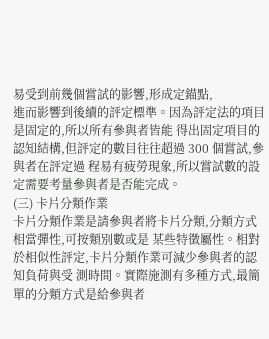易受到前幾個嘗試的影響,形成定錨點,
進而影響到後續的評定標準。因為評定法的項目是固定的,所以所有參與者皆能 得出固定項目的認知結構,但評定的數目往往超過 300 個嘗試,參與者在評定過 程易有疲勞現象,所以嘗試數的設定需要考量參與者是否能完成。
(三) 卡片分類作業
卡片分類作業是請參與者將卡片分類,分類方式相當彈性,可按類別數或是 某些特徵屬性。相對於相似性評定,卡片分類作業可減少參與者的認知負荷與受 測時間。實際施測有多種方式,最簡單的分類方式是給參與者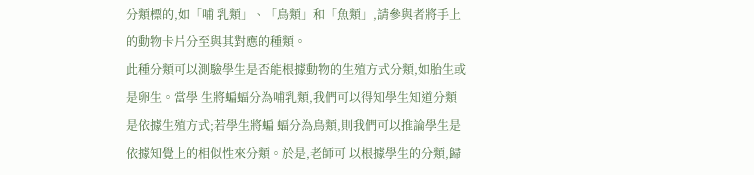分類標的,如「哺 乳類」、「鳥類」和「魚類」,請參與者將手上的動物卡片分至與其對應的種類。
此種分類可以測驗學生是否能根據動物的生殖方式分類,如胎生或是卵生。當學 生將蝙蝠分為哺乳類,我們可以得知學生知道分類是依據生殖方式;若學生將蝙 蝠分為鳥類,則我們可以推論學生是依據知覺上的相似性來分類。於是,老師可 以根據學生的分類,歸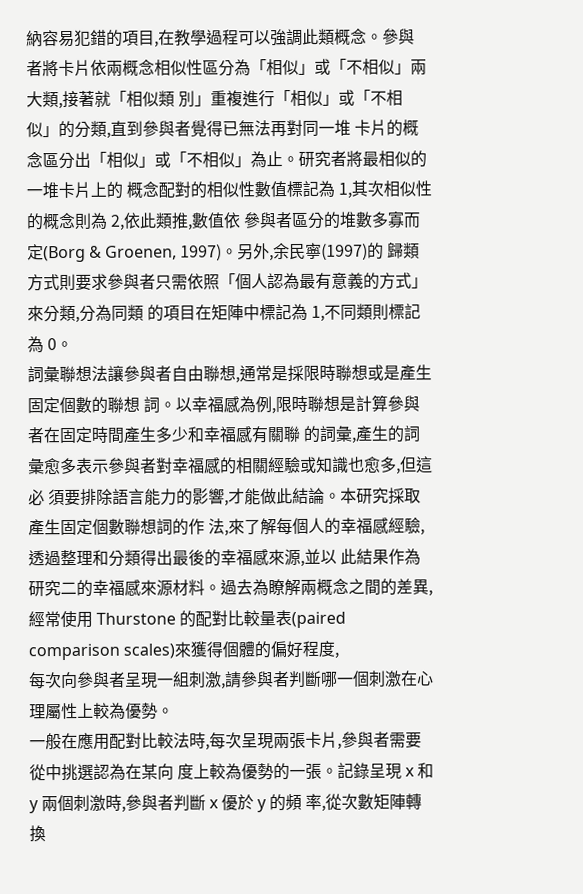納容易犯錯的項目,在教學過程可以強調此類概念。參與
者將卡片依兩概念相似性區分為「相似」或「不相似」兩大類,接著就「相似類 別」重複進行「相似」或「不相似」的分類,直到參與者覺得已無法再對同一堆 卡片的概念區分出「相似」或「不相似」為止。研究者將最相似的一堆卡片上的 概念配對的相似性數值標記為 1,其次相似性的概念則為 2,依此類推,數值依 參與者區分的堆數多寡而定(Borg & Groenen, 1997)。另外,余民寧(1997)的 歸類方式則要求參與者只需依照「個人認為最有意義的方式」來分類,分為同類 的項目在矩陣中標記為 1,不同類則標記為 0。
詞彙聯想法讓參與者自由聯想,通常是採限時聯想或是產生固定個數的聯想 詞。以幸福感為例,限時聯想是計算參與者在固定時間產生多少和幸福感有關聯 的詞彙,產生的詞彙愈多表示參與者對幸福感的相關經驗或知識也愈多,但這必 須要排除語言能力的影響,才能做此結論。本研究採取產生固定個數聯想詞的作 法,來了解每個人的幸福感經驗,透過整理和分類得出最後的幸福感來源,並以 此結果作為研究二的幸福感來源材料。過去為瞭解兩概念之間的差異,經常使用 Thurstone 的配對比較量表(paired comparison scales)來獲得個體的偏好程度,
每次向參與者呈現一組刺激,請參與者判斷哪一個刺激在心理屬性上較為優勢。
一般在應用配對比較法時,每次呈現兩張卡片,參與者需要從中挑選認為在某向 度上較為優勢的一張。記錄呈現 x 和 y 兩個刺激時,參與者判斷 x 優於 y 的頻 率,從次數矩陣轉換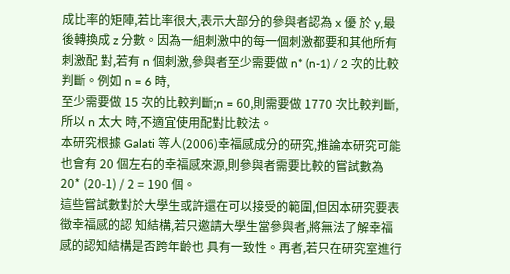成比率的矩陣,若比率很大,表示大部分的參與者認為 x 優 於 y,最後轉換成 z 分數。因為一組刺激中的每一個刺激都要和其他所有刺激配 對,若有 n 個刺激,參與者至少需要做 n* (n-1) / 2 次的比較判斷。例如 n = 6 時,
至少需要做 15 次的比較判斷;n = 60,則需要做 1770 次比較判斷,所以 n 太大 時,不適宜使用配對比較法。
本研究根據 Galati 等人(2006)幸福感成分的研究,推論本研究可能也會有 20 個左右的幸福感來源,則參與者需要比較的嘗試數為 20* (20-1) / 2 = 190 個。
這些嘗試數對於大學生或許還在可以接受的範圍,但因本研究要表徵幸福感的認 知結構,若只邀請大學生當參與者,將無法了解幸福感的認知結構是否跨年齡也 具有一致性。再者,若只在研究室進行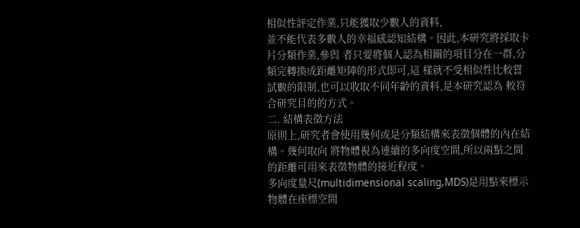相似性評定作業,只能獲取少數人的資料,
並不能代表多數人的幸福感認知結構。因此,本研究將採取卡片分類作業,參與 者只要將個人認為相關的項目分在一群,分類完轉換成距離矩陣的形式即可,這 樣就不受相似性比較嘗試數的限制,也可以收取不同年齡的資料,是本研究認為 較符合研究目的的方式。
二. 結構表徵方法
原則上,研究者會使用幾何或是分類結構來表徵個體的內在結構。幾何取向 將物體視為連續的多向度空間,所以兩點之間的距離可用來表徵物體的接近程度。
多向度量尺(multidimensional scaling,MDS)是用點來標示物體在座標空間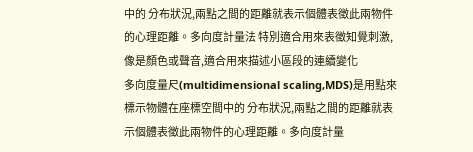中的 分布狀況,兩點之間的距離就表示個體表徵此兩物件的心理距離。多向度計量法 特別適合用來表徵知覺刺激,像是顏色或聲音,適合用來描述小區段的連續變化
多向度量尺(multidimensional scaling,MDS)是用點來標示物體在座標空間中的 分布狀況,兩點之間的距離就表示個體表徵此兩物件的心理距離。多向度計量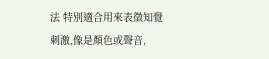法 特別適合用來表徵知覺刺激,像是顏色或聲音,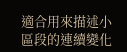適合用來描述小區段的連續變化